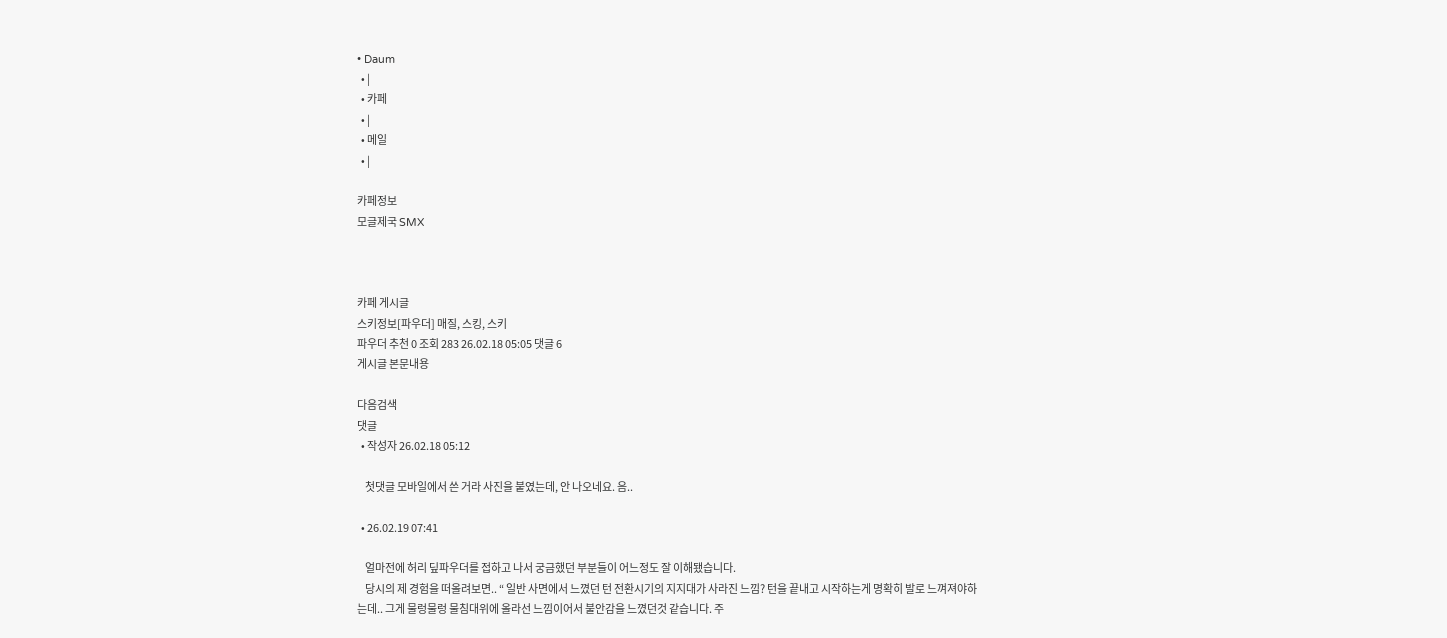• Daum
  • |
  • 카페
  • |
  • 메일
  • |

카페정보
모글제국 SMX



카페 게시글
스키정보[파우더] 매질, 스킹, 스키
파우더 추천 0 조회 283 26.02.18 05:05 댓글 6
게시글 본문내용

다음검색
댓글
  • 작성자 26.02.18 05:12

    첫댓글 모바일에서 쓴 거라 사진을 붙였는데, 안 나오네요. 음..

  • 26.02.19 07:41

    얼마전에 허리 딮파우더를 접하고 나서 궁금했던 부분들이 어느정도 잘 이해됐습니다.
    당시의 제 경험을 떠올려보면.. “ 일반 사면에서 느꼈던 턴 전환시기의 지지대가 사라진 느낌? 턴을 끝내고 시작하는게 명확히 발로 느껴져야하는데.. 그게 물렁물렁 물침대위에 올라선 느낌이어서 불안감을 느꼈던것 같습니다. 주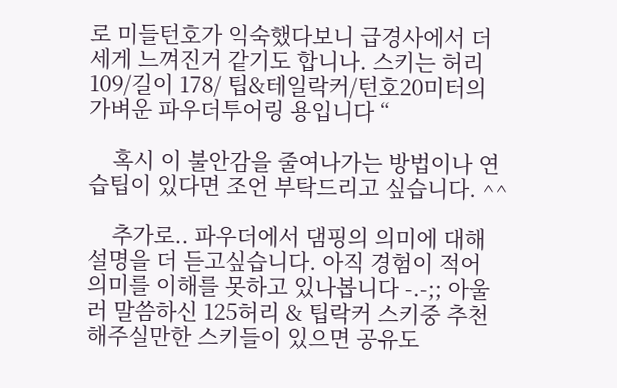로 미들턴호가 익숙했다보니 급경사에서 더 세게 느껴진거 같기도 합니나. 스키는 허리 109/길이 178/ 팁&테일락커/턴호20미터의 가벼운 파우더투어링 용입니다 “

    혹시 이 불안감을 줄여나가는 방법이나 연습팁이 있다면 조언 부탁드리고 싶습니다. ^^

    추가로.. 파우더에서 댐핑의 의미에 대해 설명을 더 듣고싶습니다. 아직 경험이 적어 의미를 이해를 못하고 있나봅니다 -.-;; 아울러 말씀하신 125허리 & 팁락커 스키중 추천해주실만한 스키들이 있으면 공유도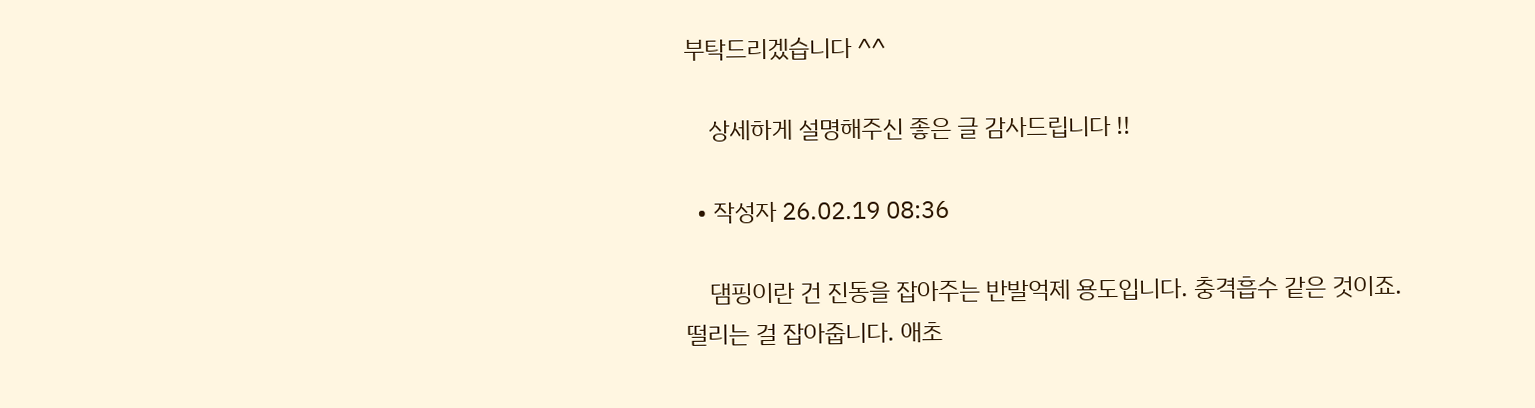부탁드리겠습니다 ^^

    상세하게 설명해주신 좋은 글 감사드립니다 !!

  • 작성자 26.02.19 08:36

    댐핑이란 건 진동을 잡아주는 반발억제 용도입니다. 충격흡수 같은 것이죠. 떨리는 걸 잡아줍니다. 애초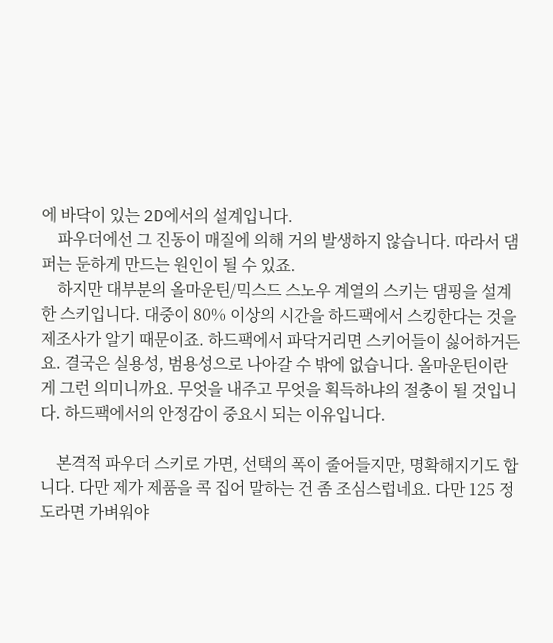에 바닥이 있는 2D에서의 설계입니다.
    파우더에선 그 진동이 매질에 의해 거의 발생하지 않습니다. 따라서 댐퍼는 둔하게 만드는 원인이 될 수 있죠.
    하지만 대부분의 올마운틴/믹스드 스노우 계열의 스키는 댐핑을 설계한 스키입니다. 대중이 80% 이상의 시간을 하드팩에서 스킹한다는 것을 제조사가 알기 때문이죠. 하드팩에서 파닥거리면 스키어들이 싫어하거든요. 결국은 실용성, 범용성으로 나아갈 수 밖에 없습니다. 올마운틴이란 게 그런 의미니까요. 무엇을 내주고 무엇을 획득하냐의 절충이 될 것입니다. 하드팩에서의 안정감이 중요시 되는 이유입니다.

    본격적 파우더 스키로 가면, 선택의 폭이 줄어들지만, 명확해지기도 합니다. 다만 제가 제품을 콕 집어 말하는 건 좀 조심스럽네요. 다만 125 정도라면 가벼워야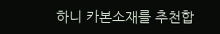하니 카본소재를 추천합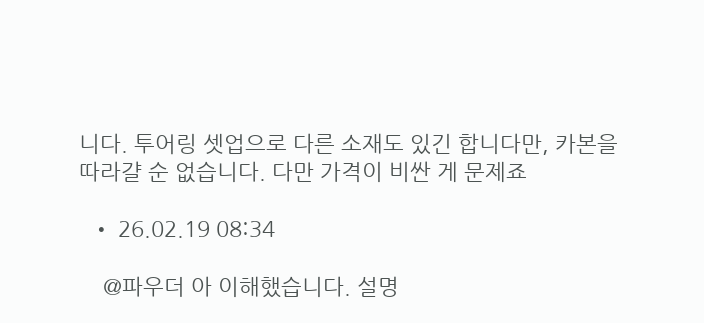니다. 투어링 셋업으로 다른 소재도 있긴 합니다만, 카본을 따라걀 순 없습니다. 다만 가격이 비싼 게 문제죠

  • 26.02.19 08:34

    @파우더 아 이해했습니다. 설명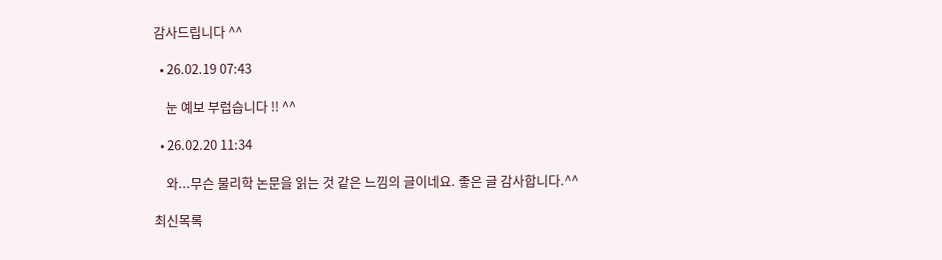감사드립니다 ^^

  • 26.02.19 07:43

    눈 예보 부럽습니다 !! ^^

  • 26.02.20 11:34

    와...무슨 물리학 논문을 읽는 것 같은 느낌의 글이네요. 좋은 글 감사합니다.^^

최신목록